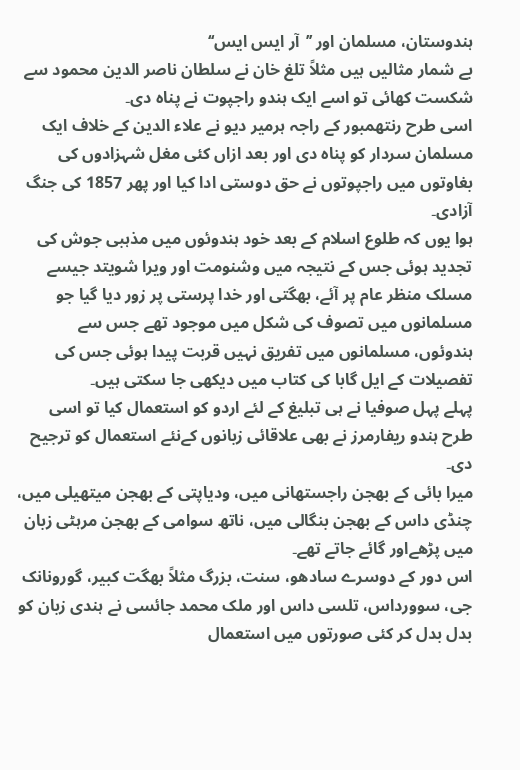ہندوستان، مسلمان اور ’’آر ایس ایس‘‘
بے شمار مثالیں ہیں مثلاً تلغ خان نے سلطان ناصر الدین محمود سے شکست کھائی تو اسے ایک ہندو راجپوت نے پناہ دی۔
اسی طرح رنتھمبور کے راجہ ہرمیر دیو نے علاء الدین کے خلاف ایک مسلمان سردار کو پناہ دی اور بعد ازاں کئی مغل شہزادوں کی بغاوتوں میں راجپوتوں نے حق دوستی ادا کیا اور پھر 1857 کی جنگ آزادی۔
ہوا یوں کہ طلوع اسلام کے بعد خود ہندوئوں میں مذہبی جوش کی تجدید ہوئی جس کے نتیجہ میں وشنومت اور ویرا شویتد جیسے مسلک منظر عام پر آئے، بھگتی اور خدا پرستی پر زور دیا گیا جو مسلمانوں میں تصوف کی شکل میں موجود تھے جس سے ہندوئوں، مسلمانوں میں تفریق نہیں قربت پیدا ہوئی جس کی تفصیلات کے ایل گابا کی کتاب میں دیکھی جا سکتی ہیں۔
پہلے پہل صوفیا نے ہی تبلیغ کے لئے اردو کو استعمال کیا تو اسی طرح ہندو ریفارمرز نے بھی علاقائی زبانوں کےنئے استعمال کو ترجیح دی۔
میرا بائی کے بھجن راجستھانی میں، ودیاپتی کے بھجن میتھیلی میں، چنڈی داس کے بھجن بنگالی میں، ناتھ سوامی کے بھجن مرہٹی زبان میں پڑھےاور گائے جاتے تھے۔
اس دور کے دوسرے سادھو، سنت، بزرگ مثلاً بھگت کبیر، گورونانک جی، سوورداس، تلسی داس اور ملک محمد جائسی نے ہندی زبان کو بدل بدل کر کئی صورتوں میں استعمال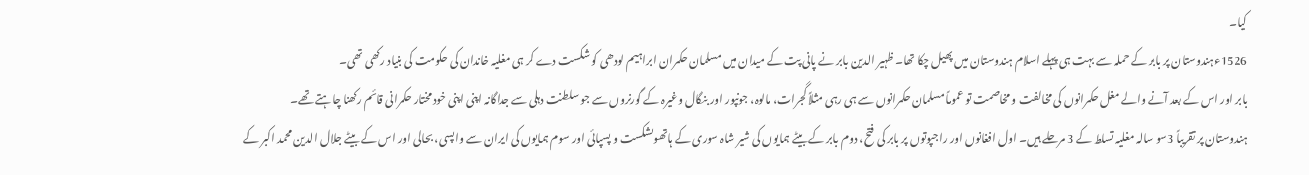کیا۔
1526ءہندوستان پر بابر کے حملہ سے بہت ہی پہلے اسلام ہندوستان میں پھیل چکا تھا۔ ظہیر الدین بابر نے پانی پت کے میدان میں مسلمان حکمران ابراہیم لودھی کو شکست دے کر ہی مغلیہ خاندان کی حکومت کی بنیاد رکھی تھی۔
بابر اور اس کے بعد آنے والے مغل حکمرانوں کی مخالفت و مخاصمت تو عموماً مسلمان حکمرانوں سے ہی رہی مثلاً گجرات، مالوہ، جونپور اور بنگال وغیرہ کے گورنروں سے جو سلطنت دہلی سے جداگانہ اپنی اپنی خود مختار حکمرانی قائم رکھنا چاہتے تھے۔
ہندوستان پر تقریباً 3سو سالہ مغلیہ تسلط کے 3 مرحلے ہیں۔ اول افغانوں اور راجپوتوں پر بابر کی فتح، دوم بابر کے بیٹے ہمایوں کی شیر شاہ سوری کے ہاتھوںشکست و پسپائی اور سوم ہمایوں کی ایران سے واپسی، بحالی اور اس کے بیٹے جلال الدین محمد اکبر کے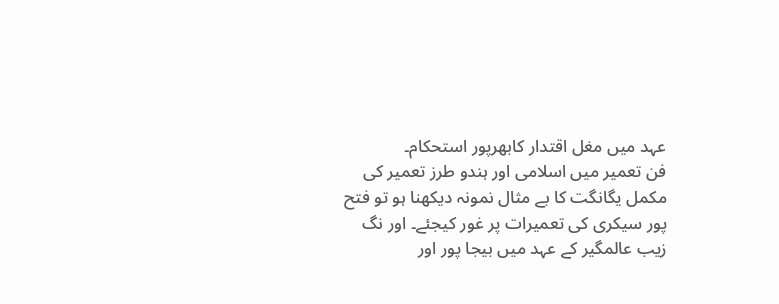عہد میں مغل اقتدار کابھرپور استحکام۔
فن تعمیر میں اسلامی اور ہندو طرز تعمیر کی مکمل یگانگت کا بے مثال نمونہ دیکھنا ہو تو فتح پور سیکری کی تعمیرات پر غور کیجئے۔ اور نگ زیب عالمگیر کے عہد میں بیجا پور اور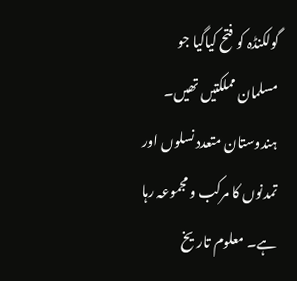گولکنڈہ کو فتح کیاگیا جو مسلمان مملکتیں تھیں۔
ہندوستان متعدد نسلوں اور تمدنوں کا مرکب و مجموعہ رہا ہے۔ معلوم تاریخ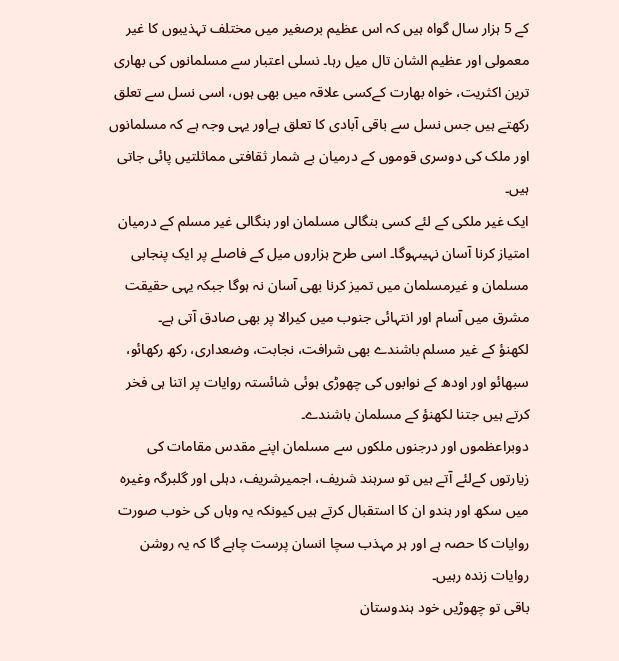کے 5 ہزار سال گواہ ہیں کہ اس عظیم برصغیر میں مختلف تہذیبوں کا غیر معمولی اور عظیم الشان تال میل رہا۔ نسلی اعتبار سے مسلمانوں کی بھاری ترین اکثریت، خواہ بھارت کےکسی علاقہ میں بھی ہوں، اسی نسل سے تعلق رکھتے ہیں جس نسل سے باقی آبادی کا تعلق ہےاور یہی وجہ ہے کہ مسلمانوں اور ملک کی دوسری قوموں کے درمیان بے شمار ثقافتی مماثلتیں پائی جاتی ہیں۔
ایک غیر ملکی کے لئے کسی بنگالی مسلمان اور بنگالی غیر مسلم کے درمیان امتیاز کرنا آسان نہیںہوگا۔ اسی طرح ہزاروں میل کے فاصلے پر ایک پنجابی مسلمان و غیرمسلمان میں تمیز کرنا بھی آسان نہ ہوگا جبکہ یہی حقیقت مشرق میں آسام اور انتہائی جنوب میں کیرالا پر بھی صادق آتی ہے۔
لکھنؤ کے غیر مسلم باشندے بھی شرافت، نجابت، وضعداری، رکھ رکھائو، سبھائو اور اودھ کے نوابوں کی چھوڑی ہوئی شائستہ روایات پر اتنا ہی فخر کرتے ہیں جتنا لکھنؤ کے مسلمان باشندے۔
دوبراعظموں اور درجنوں ملکوں سے مسلمان اپنے مقدس مقامات کی زیارتوں کےلئے آتے ہیں تو سرہند شریف، اجمیرشریف، دہلی اور گلبرگہ وغیرہ میں سکھ اور ہندو ان کا استقبال کرتے ہیں کیونکہ یہ وہاں کی خوب صورت روایات کا حصہ ہے اور ہر مہذب سچا انسان پرست چاہے گا کہ یہ روشن روایات زندہ رہیں۔
باقی تو چھوڑیں خود ہندوستان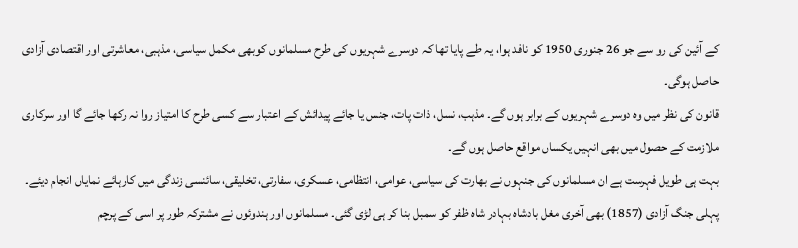کے آئین کی رو سے جو 26 جنوری 1950 کو نافد ہوا، یہ طے پایا تھا کہ دوسرے شہریوں کی طرح مسلمانوں کوبھی مکمل سیاسی، مذہبی، معاشرتی اور اقتصادی آزادی حاصل ہوگی۔
قانون کی نظر میں وہ دوسرے شہریوں کے برابر ہوں گے۔ مذہب، نسل، ذات پات، جنس یا جائے پیدائش کے اعتبار سے کسی طرح کا امتیاز روا نہ رکھا جائے گا اور سرکاری ملازمت کے حصول میں بھی انہیں یکساں مواقع حاصل ہوں گے۔
بہت ہی طویل فہرست ہے ان مسلمانوں کی جنہوں نے بھارت کی سیاسی، عوامی، انتظامی، عسکری، سفارتی، تخلیقی، سائنسی زندگی میں کارہائے نمایاں انجام دیئے۔
پہلی جنگ آزادی (1857) بھی آخری مغل بادشاہ بہادر شاہ ظفر کو سمبل بنا کر ہی لڑی گئی۔ مسلمانوں اور ہندوئوں نے مشترکہ طور پر اسی کے پرچم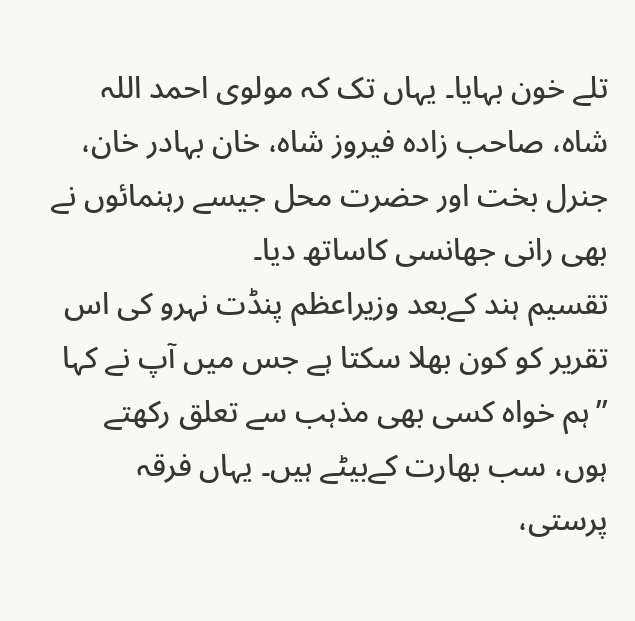تلے خون بہایا۔ یہاں تک کہ مولوی احمد اللہ شاہ، صاحب زادہ فیروز شاہ، خان بہادر خان، جنرل بخت اور حضرت محل جیسے رہنمائوں نے بھی رانی جھانسی کاساتھ دیا۔
تقسیم ہند کےبعد وزیراعظم پنڈت نہرو کی اس تقریر کو کون بھلا سکتا ہے جس میں آپ نے کہا ’’ہم خواہ کسی بھی مذہب سے تعلق رکھتے ہوں، سب بھارت کےبیٹے ہیں۔ یہاں فرقہ پرستی،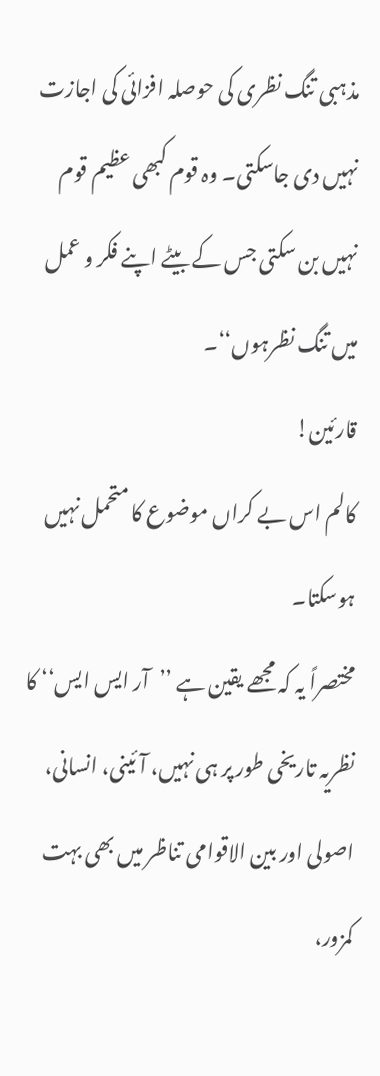مذہبی تنگ نظری کی حوصلہ افزائی کی اجازت نہیں دی جاسکتی۔ وہ قوم کبھی عظیم قوم نہیں بن سکتی جس کے بیٹے اپنے فکر و عمل میں تنگ نظرہوں‘‘۔
قارئین!
کالم اس بے کراں موضوع کا متحمل نہیں ہوسکتا۔
مختصراً یہ کہ مجھے یقین ہے ’’آر ایس ایس‘‘ کا نظریہ تاریخی طور پر ہی نہیں، آئینی، انسانی، اصولی اور بین الاقوامی تناظر میں بھی بہت کمزور،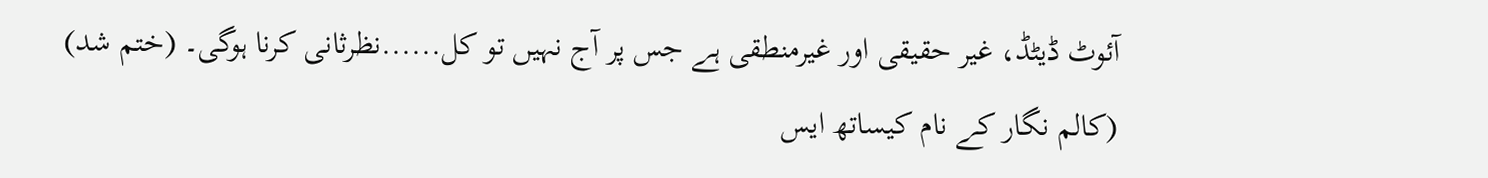آئوٹ ڈیٹڈ، غیر حقیقی اور غیرمنطقی ہے جس پر آج نہیں تو کل......نظرثانی کرنا ہوگی۔ (ختم شد)
(کالم نگار کے نام کیساتھ ایس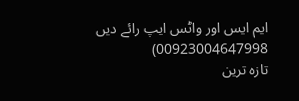ایم ایس اور واٹس ایپ رائے دیں 00923004647998)
تازہ ترین